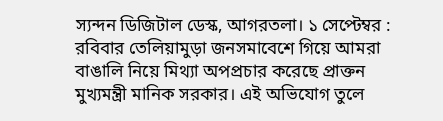স্যন্দন ডিজিটাল ডেস্ক, আগরতলা। ১ সেপ্টেম্বর : রবিবার তেলিয়ামুড়া জনসমাবেশে গিয়ে আমরা বাঙালি নিয়ে মিথ্যা অপপ্রচার করেছে প্রাক্তন মুখ্যমন্ত্রী মানিক সরকার। এই অভিযোগ তুলে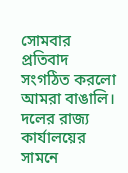সোমবার প্রতিবাদ সংগঠিত করলো আমরা বাঙালি। দলের রাজ্য কার্যালয়ের সামনে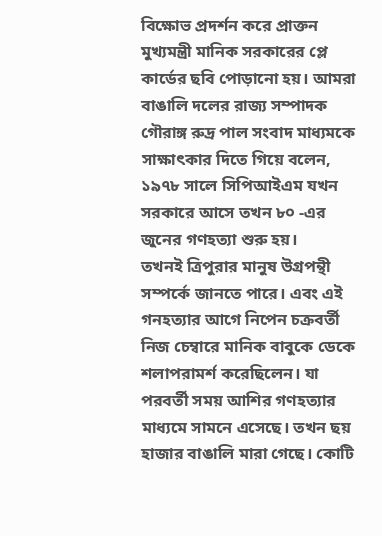বিক্ষোভ প্রদর্শন করে প্রাক্তন মুখ্যমন্ত্রী মানিক সরকারের প্লে কার্ডের ছবি পোড়ানো হয়। আমরা বাঙালি দলের রাজ্য সম্পাদক গৌরাঙ্গ রুদ্র পাল সংবাদ মাধ্যমকে সাক্ষাৎকার দিতে গিয়ে বলেন, ১৯৭৮ সালে সিপিআইএম যখন সরকারে আসে তখন ৮০ -এর জুনের গণহত্যা শুরু হয়।
তখনই ত্রিপুরার মানুষ উগ্রপন্থী সম্পর্কে জানতে পারে। এবং এই গনহত্যার আগে নিপেন চক্রবর্তী নিজ চেম্বারে মানিক বাবুকে ডেকে শলাপরামর্শ করেছিলেন। যা পরবর্তী সময় আশির গণহত্যার মাধ্যমে সামনে এসেছে। তখন ছয় হাজার বাঙালি মারা গেছে। কোটি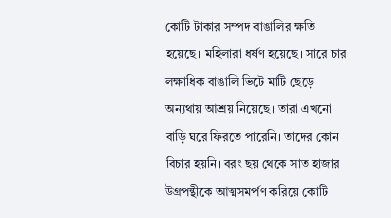কোটি টাকার সম্পদ বাঙালির ক্ষতি হয়েছে। মহিলারা ধর্ষণ হয়েছে। সারে চার লক্ষাধিক বাঙালি ভিটে মাটি ছেড়ে অন্যথায় আশ্রয় নিয়েছে। তারা এখনো বাড়ি ঘরে ফিরতে পারেনি। তাদের কোন বিচার হয়নি। বরং ছয় থেকে সাত হাজার উগ্রপন্থীকে আত্মসমর্পণ করিয়ে কোটি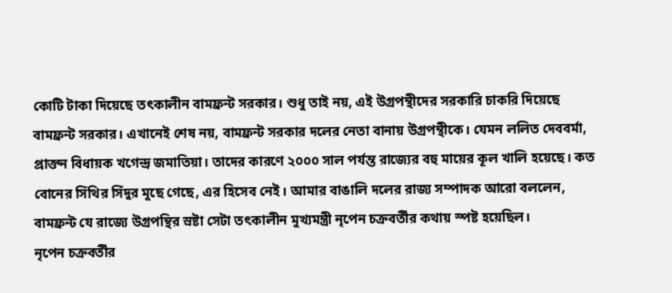কোটি টাকা দিয়েছে তৎকালীন বামফ্রন্ট সরকার। শুধু তাই নয়, এই উগ্রপন্থীদের সরকারি চাকরি দিয়েছে বামফ্রন্ট সরকার। এখানেই শেষ নয়, বামফ্রন্ট সরকার দলের নেতা বানায় উগ্রপন্থীকে। যেমন ললিত দেববর্মা, প্রাক্তন বিধায়ক খগেন্দ্র জমাতিয়া। তাদের কারণে ২০০০ সাল পর্যন্ত রাজ্যের বহু মায়ের কূল খালি হয়েছে। কত বোনের সিঁথির সিঁদুর মুছে গেছে, এর হিসেব নেই। আমার বাঙালি দলের রাজ্য সম্পাদক আরো বললেন, বামফ্রন্ট যে রাজ্যে উগ্রপন্থির স্রষ্টা সেটা তৎকালীন মুখ্যমন্ত্রী নৃপেন চক্রবর্তীর কথায় স্পষ্ট হয়েছিল।
নৃপেন চক্রবর্তীর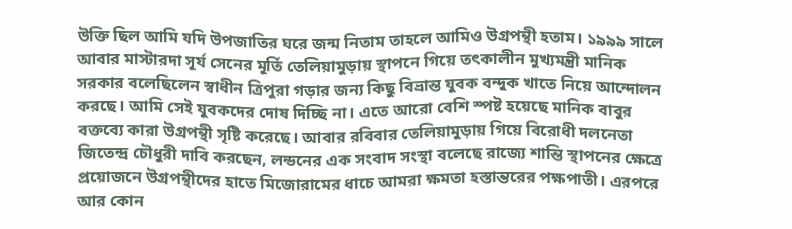উক্তি ছিল আমি যদি উপজাতির ঘরে জন্ম নিতাম তাহলে আমিও উগ্রপন্থী হতাম। ১৯৯৯ সালে আবার মাস্টারদা সূর্য সেনের মূর্তি তেলিয়ামুড়ায় স্থাপনে গিয়ে তৎকালীন মুখ্যমন্ত্রী মানিক সরকার বলেছিলেন স্বাধীন ত্রিপুরা গড়ার জন্য কিছু বিভ্রান্ত যুবক বন্দুক খাতে নিয়ে আন্দোলন করছে। আমি সেই যুবকদের দোষ দিচ্ছি না। এতে আরো বেশি স্পষ্ট হয়েছে মানিক বাবুর বক্তব্যে কারা উগ্রপন্থী সৃষ্টি করেছে। আবার রবিবার তেলিয়ামুড়ায় গিয়ে বিরোধী দলনেতা জিতেন্দ্র চৌধুরী দাবি করছেন, লন্ডনের এক সংবাদ সংস্থা বলেছে রাজ্যে শান্তি স্থাপনের ক্ষেত্রে প্রয়োজনে উগ্রপন্থীদের হাতে মিজোরামের ধাচে আমরা ক্ষমতা হস্তান্তরের পক্ষপাতী। এরপরে আর কোন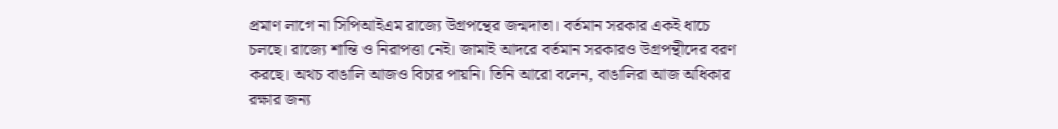প্রমাণ লাগে না সিপিআইএম রাজ্যে উগ্রপন্থের জন্মদাতা। বর্তমান সরকার একই ধাচে চলছে। রাজ্যে শান্তি ও নিরাপত্তা নেই। জামাই আদরে বর্তমান সরকারও উগ্রপন্থীদের বরণ করছে। অথচ বাঙালি আজও বিচার পায়নি। তিনি আরো বলেন, বাঙালিরা আজ অধিকার রক্ষার জন্য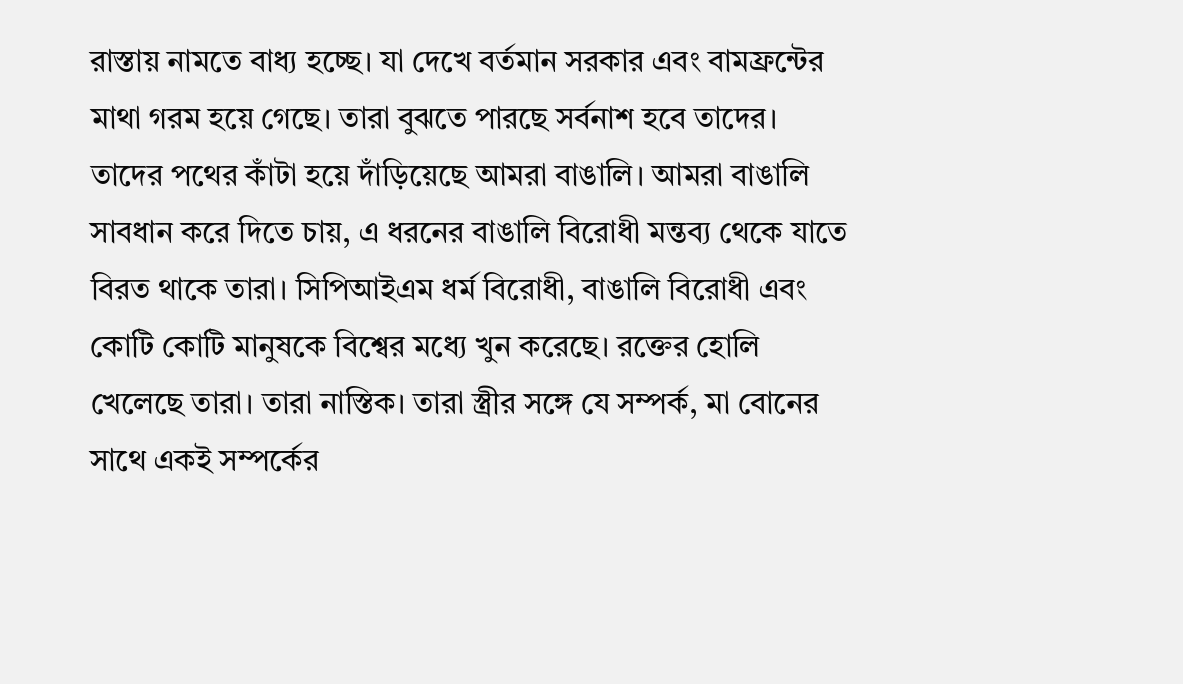রাস্তায় নামতে বাধ্য হচ্ছে। যা দেখে বর্তমান সরকার এবং বামফ্রন্টের মাথা গরম হয়ে গেছে। তারা বুঝতে পারছে সর্বনাশ হবে তাদের। তাদের পথের কাঁটা হয়ে দাঁড়িয়েছে আমরা বাঙালি। আমরা বাঙালি সাবধান করে দিতে চায়, এ ধরনের বাঙালি বিরোধী মন্তব্য থেকে যাতে বিরত থাকে তারা। সিপিআইএম ধর্ম বিরোধী, বাঙালি বিরোধী এবং কোটি কোটি মানুষকে বিশ্বের মধ্যে খুন করেছে। রক্তের হোলি খেলেছে তারা। তারা নাস্তিক। তারা স্ত্রীর সঙ্গে যে সম্পর্ক, মা বোনের সাথে একই সম্পর্কের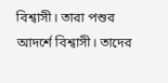বিশ্বাসী। তারা পশুর আদর্শে বিশ্বাসী। তাদের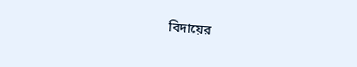বিদায়ের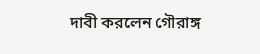দাবী করলেন গৌরাঙ্গ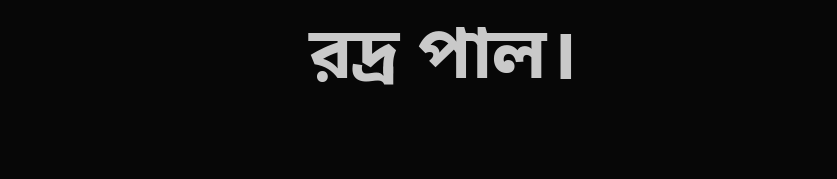রদ্র পাল।